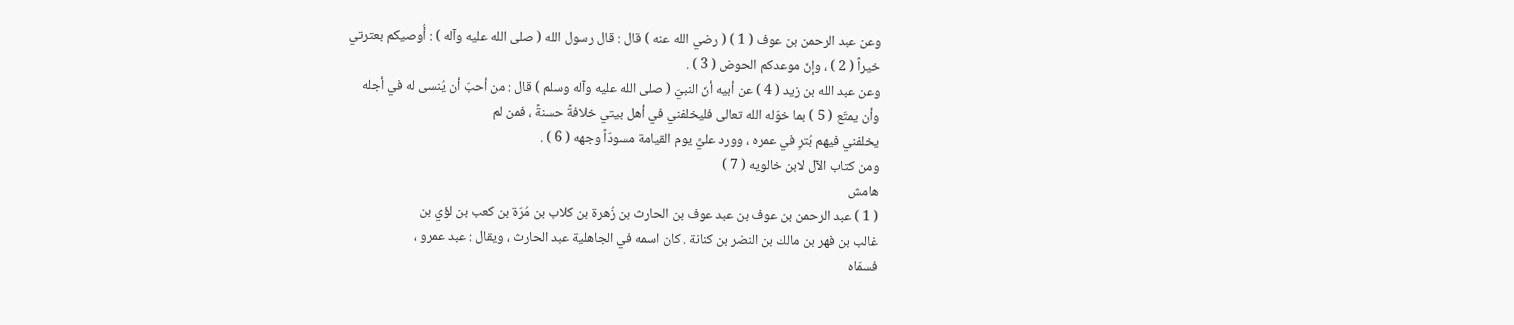وعن عبد الرحمن بن عوف ( 1 ) ( رضي الله عنه ) قال : قال رسول الله ( صلى الله عليه وآله ) : أُوصيكم بعترتي
خيراً ( 2 ) ، وإنّ موعدكم الحوض ( 3 ) .
وعن عبد الله بن زيد ( 4 ) عن أبيه أنّ النبيّ ( صلى الله عليه وآله وسلم ) قال : من أحبّ أن يُنسى له في أجله
وأن يمتّع ( 5 ) بما خوّله الله تعالى فليخلفني في أهل بيتي خلافةً حسنةً ، فمن لم
يخلفني فيهم بُترِ في عمره ، وورد عليَّ يوم القيامة مسودّاً وجهه ( 6 ) .
ومن كتاب الآل لابن خالويه ( 7 )
هامش
( 1 ) عبد الرحمن بن عوف بن عبد عوف بن الحارث بن زُهرة بن كلاب بن مُرّة بن كعب بن لؤي بن
غالب بن فهر بن مالك بن النضر بن كنانة . كان اسمه في الجاهلية عبد الحارث ، ويقال : عبد عمرو ،
فسمّاه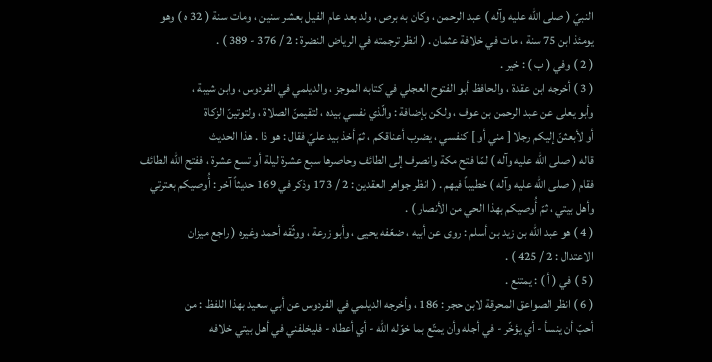النبيّ ( صلى الله عليه وآله ) عبد الرحمن ، وكان به برص ، ولد بعد عام الفيل بعشر سنين ، ومات سنة ( 32 ه ) وهو
يومئذ ابن 75 سنة ، مات في خلافة عثمان . ( انظر ترجمته في الرياض النضرة : 2 / 376 - 389 ) .
( 2 ) وفي ( ب ) : خير .
( 3 ) أخرجه ابن عقدة ، والحافظ أبو الفتوح العجلي في كتابه الموجز ، والديلمي في الفردوس ، وابن شيبة ،
وأبو يعلى عن عبد الرحمن بن عوف ، ولكن بإضافة : والّذي نفسي بيده ، لتقيمنّ الصلاة ، ولتوتينّ الزكاة
أو لأبعثنّ إليكم رجلا [ مني أو ] كنفسي ، يضرب أعناقكم ، ثمّ أخذ بيد عليّ فقال : هو ذا . هذا الحديث
قاله ( صلى الله عليه وآله ) لمّا فتح مكة وانصرف إلى الطائف وحاصرها سبع عشرة ليلة أو تسع عشرة ، ففتح الله الطائف
فقام ( صلى الله عليه وآله ) خطيباً فيهم . ( انظر جواهر العقدين : 2 / 173 وذكر في 169 حديثاً آخر : أُوصيكم بعترتي
وأهل بيتي ، ثمّ أُوصيكم بهذا الحي من الأنصار ) .
( 4 ) هو عبد الله بن زيد بن أسلم : روى عن أبيه ، ضعّفه يحيى ، وأبو زرعة ، ووثّقه أحمد وغيره ( راجع ميزان
الاعتدال : 2 / 425 ) .
( 5 ) في ( أ ) : يمتنع .
( 6 ) انظر الصواعق المحرقة لابن حجر : 186 ، وأخرجه الديلمي في الفردوس عن أبي سعيد بهذا اللفظ : من
أحبّ أن ينسأ - أي يؤخّر - في أجله وأن يمتّع بما خوّله الله - أي أعطاه - فليخلفني في أهل بيتي خلافه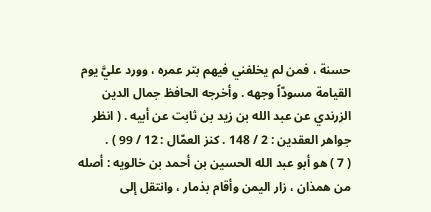حسنة ، فمن لم يخلفني فيهم بتر عمره ، وورد عليَّ يوم القيامة مسودّاً وجهه . وأخرجه الحافظ جمال الدين
الزرندي عن عبد الله بن زيد بن ثابت عن أبيه . ( انظر جواهر العقدين : 2 / 148 . كنز العمّال : 12 / 99 ) .
( 7 ) هو أبو عبد الله الحسين بن أحمد بن خالويه : أصله من همذان ، زار اليمن وأقام بذمار ، وانتقل إلى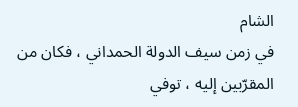الشام
في زمن سيف الدولة الحمداني ، فكان من المقرّبين إليه ، توفي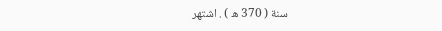سنة ( 370 ه ) . اشتهر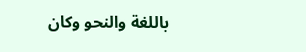باللغة والنحو وكان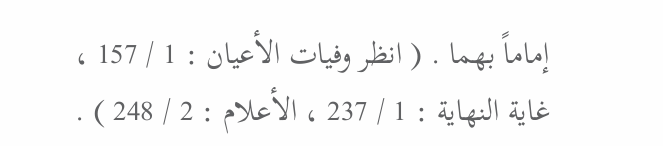إماماً بهما . ( انظر وفيات الأعيان : 1 / 157 ، غاية النهاية : 1 / 237 ، الأعلام : 2 / 248 ) .